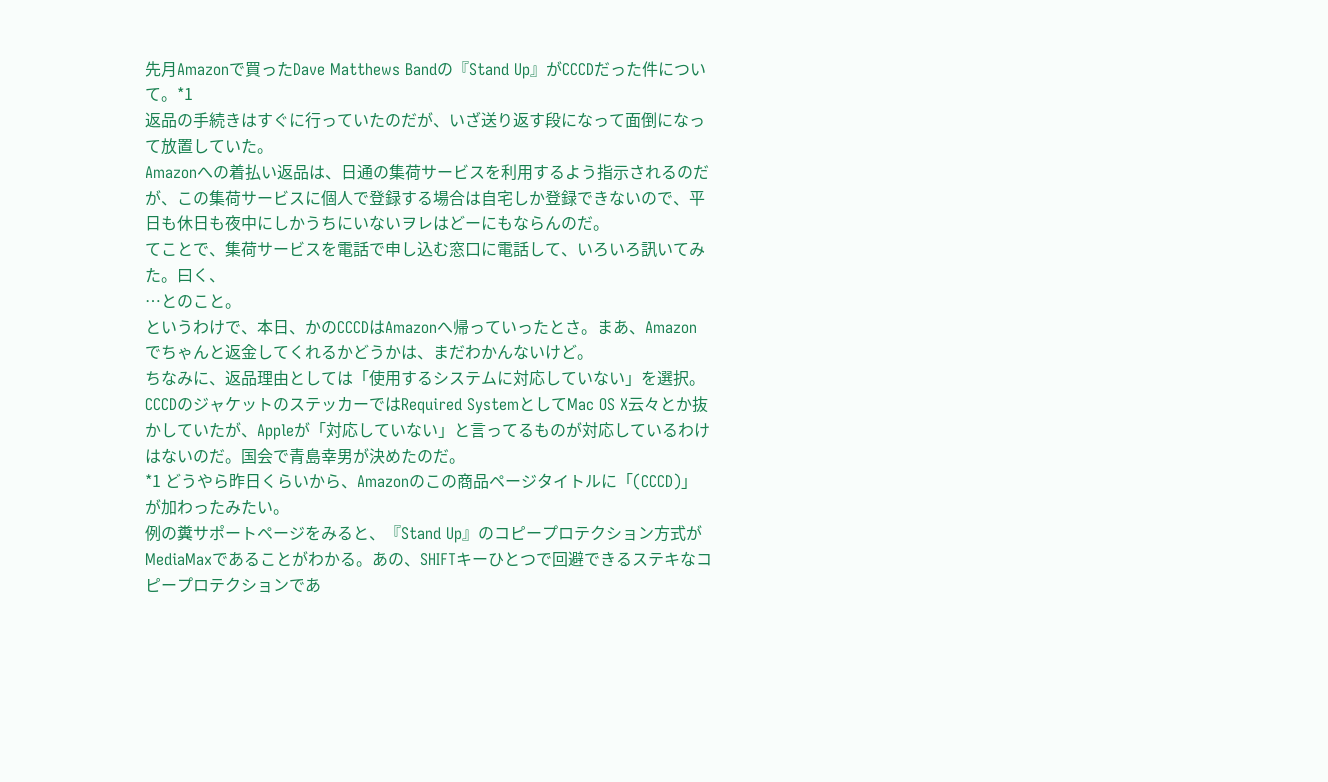先月Amazonで買ったDave Matthews Bandの『Stand Up』がCCCDだった件について。*1
返品の手続きはすぐに行っていたのだが、いざ送り返す段になって面倒になって放置していた。
Amazonへの着払い返品は、日通の集荷サービスを利用するよう指示されるのだが、この集荷サービスに個人で登録する場合は自宅しか登録できないので、平日も休日も夜中にしかうちにいないヲレはどーにもならんのだ。
てことで、集荷サービスを電話で申し込む窓口に電話して、いろいろ訊いてみた。曰く、
…とのこと。
というわけで、本日、かのCCCDはAmazonへ帰っていったとさ。まあ、Amazonでちゃんと返金してくれるかどうかは、まだわかんないけど。
ちなみに、返品理由としては「使用するシステムに対応していない」を選択。CCCDのジャケットのステッカーではRequired SystemとしてMac OS X云々とか抜かしていたが、Appleが「対応していない」と言ってるものが対応しているわけはないのだ。国会で青島幸男が決めたのだ。
*1 どうやら昨日くらいから、Amazonのこの商品ページタイトルに「(CCCD)」が加わったみたい。
例の糞サポートページをみると、『Stand Up』のコピープロテクション方式がMediaMaxであることがわかる。あの、SHIFTキーひとつで回避できるステキなコピープロテクションであ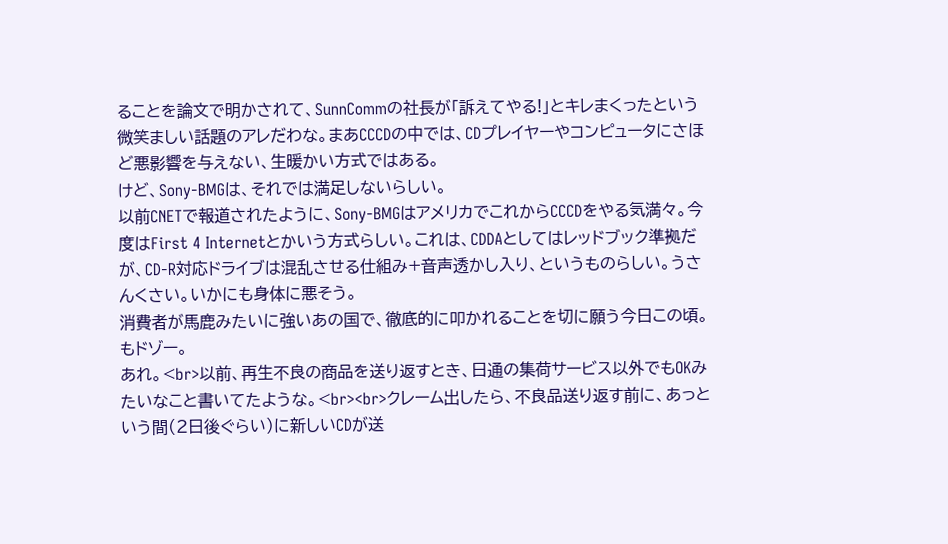ることを論文で明かされて、SunnCommの社長が「訴えてやる!」とキレまくったという微笑ましい話題のアレだわな。まあCCCDの中では、CDプレイヤーやコンピュータにさほど悪影響を与えない、生暖かい方式ではある。
けど、Sony-BMGは、それでは満足しないらしい。
以前CNETで報道されたように、Sony-BMGはアメリカでこれからCCCDをやる気満々。今度はFirst 4 Internetとかいう方式らしい。これは、CDDAとしてはレッドブック準拠だが、CD-R対応ドライブは混乱させる仕組み+音声透かし入り、というものらしい。うさんくさい。いかにも身体に悪そう。
消費者が馬鹿みたいに強いあの国で、徹底的に叩かれることを切に願う今日この頃。
もドゾー。
あれ。<br>以前、再生不良の商品を送り返すとき、日通の集荷サービス以外でもOKみたいなこと書いてたような。<br><br>クレーム出したら、不良品送り返す前に、あっという間(2日後ぐらい)に新しいCDが送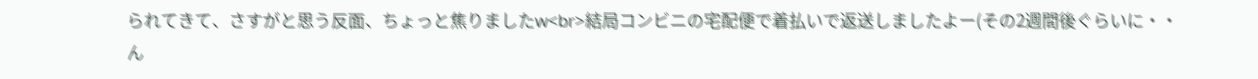られてきて、さすがと思う反面、ちょっと焦りましたw<br>結局コンビニの宅配便で着払いで返送しましたよー(その2週間後ぐらいに・・
ん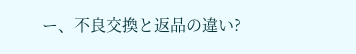ー、不良交換と返品の違い?